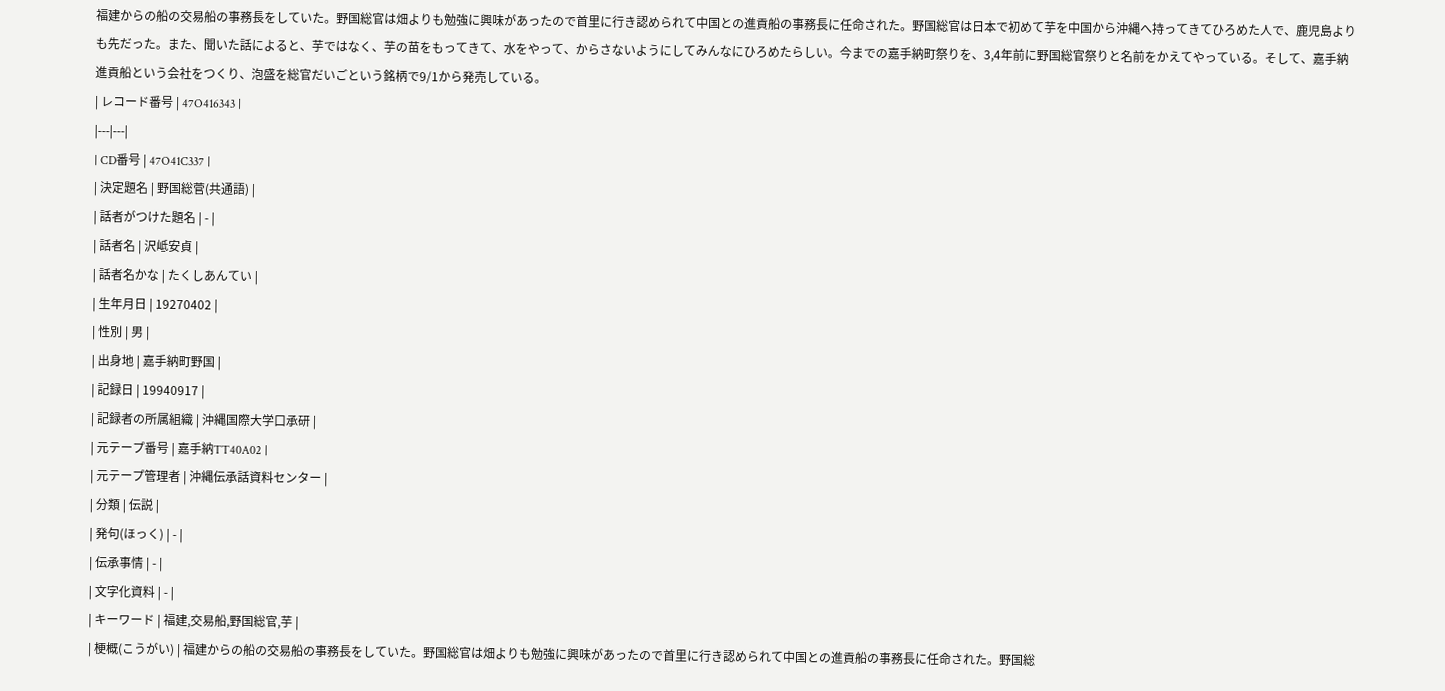福建からの船の交易船の事務長をしていた。野国総官は畑よりも勉強に興味があったので首里に行き認められて中国との進貢船の事務長に任命された。野国総官は日本で初めて芋を中国から沖縄へ持ってきてひろめた人で、鹿児島よりも先だった。また、聞いた話によると、芋ではなく、芋の苗をもってきて、水をやって、からさないようにしてみんなにひろめたらしい。今までの嘉手納町祭りを、3,4年前に野国総官祭りと名前をかえてやっている。そして、嘉手納進貢船という会社をつくり、泡盛を総官だいごという銘柄で9/1から発売している。
| レコード番号 | 47O416343 |
|---|---|
| CD番号 | 47O41C337 |
| 決定題名 | 野国総菅(共通語) |
| 話者がつけた題名 | - |
| 話者名 | 沢岻安貞 |
| 話者名かな | たくしあんてい |
| 生年月日 | 19270402 |
| 性別 | 男 |
| 出身地 | 嘉手納町野国 |
| 記録日 | 19940917 |
| 記録者の所属組織 | 沖縄国際大学口承研 |
| 元テープ番号 | 嘉手納TT40A02 |
| 元テープ管理者 | 沖縄伝承話資料センター |
| 分類 | 伝説 |
| 発句(ほっく) | - |
| 伝承事情 | - |
| 文字化資料 | - |
| キーワード | 福建,交易船,野国総官,芋 |
| 梗概(こうがい) | 福建からの船の交易船の事務長をしていた。野国総官は畑よりも勉強に興味があったので首里に行き認められて中国との進貢船の事務長に任命された。野国総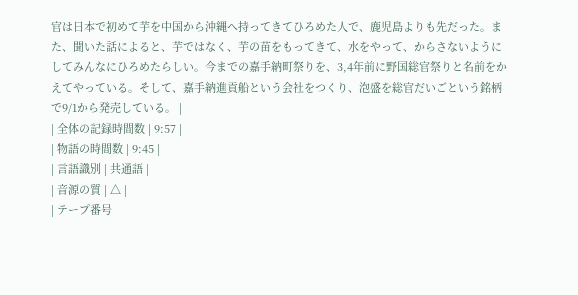官は日本で初めて芋を中国から沖縄へ持ってきてひろめた人で、鹿児島よりも先だった。また、聞いた話によると、芋ではなく、芋の苗をもってきて、水をやって、からさないようにしてみんなにひろめたらしい。今までの嘉手納町祭りを、3,4年前に野国総官祭りと名前をかえてやっている。そして、嘉手納進貢船という会社をつくり、泡盛を総官だいごという銘柄で9/1から発売している。 |
| 全体の記録時間数 | 9:57 |
| 物語の時間数 | 9:45 |
| 言語識別 | 共通語 |
| 音源の質 | △ |
| テープ番号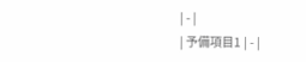| - |
| 予備項目1 | - |